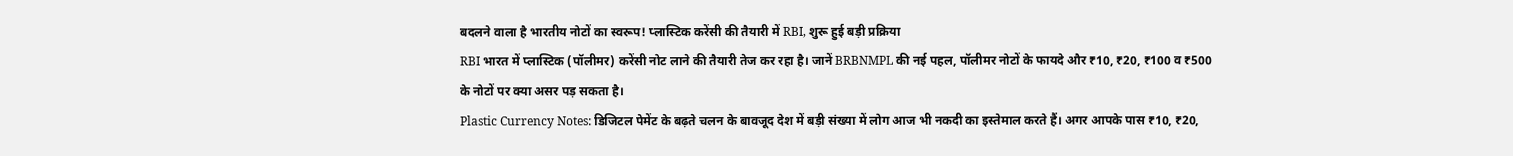बदलने वाला है भारतीय नोटों का स्वरूप! प्लास्टिक करेंसी की तैयारी में RBI, शुरू हुई बड़ी प्रक्रिया
RBI भारत में प्लास्टिक (पॉलीमर) करेंसी नोट लाने की तैयारी तेज कर रहा है। जानें BRBNMPL की नई पहल, पॉलीमर नोटों के फायदे और ₹10, ₹20, ₹100 व ₹500 के नोटों पर क्या असर पड़ सकता है।
Plastic Currency Notes: डिजिटल पेमेंट के बढ़ते चलन के बावजूद देश में बड़ी संख्या में लोग आज भी नकदी का इस्तेमाल करते हैं। अगर आपके पास ₹10, ₹20,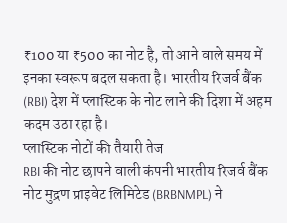₹100 या ₹500 का नोट है, तो आने वाले समय में इनका स्वरूप बदल सकता है। भारतीय रिजर्व बैंक (RBI) देश में प्लास्टिक के नोट लाने की दिशा में अहम कदम उठा रहा है।
प्लास्टिक नोटों की तैयारी तेज
RBI की नोट छापने वाली कंपनी भारतीय रिजर्व बैंक नोट मुद्रण प्राइवेट लिमिटेड (BRBNMPL) ने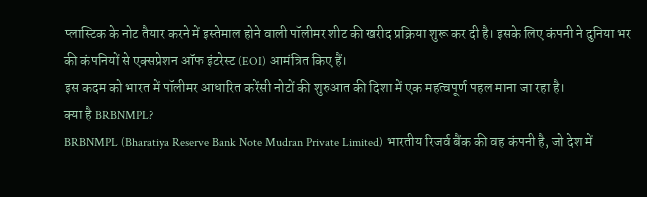प्लास्टिक के नोट तैयार करने में इस्तेमाल होने वाली पॉलीमर शीट की खरीद प्रक्रिया शुरू कर दी है। इसके लिए कंपनी ने दुनिया भर की कंपनियों से एक्सप्रेशन ऑफ इंटरेस्ट (EOI) आमंत्रित किए हैं।
इस कदम को भारत में पॉलीमर आधारित करेंसी नोटों की शुरुआत की दिशा में एक महत्वपूर्ण पहल माना जा रहा है।
क्या है BRBNMPL?
BRBNMPL (Bharatiya Reserve Bank Note Mudran Private Limited) भारतीय रिजर्व बैंक की वह कंपनी है, जो देश में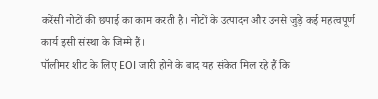करेंसी नोटों की छपाई का काम करती है। नोटों के उत्पादन और उनसे जुड़े कई महत्वपूर्ण कार्य इसी संस्था के जिम्मे हैं।
पॉलीमर शीट के लिए EOI जारी होने के बाद यह संकेत मिल रहे हैं कि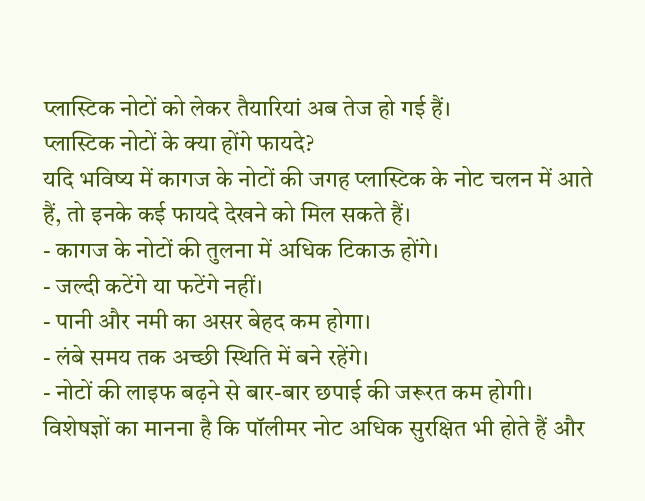प्लास्टिक नोटों को लेकर तैयारियां अब तेज हो गई हैं।
प्लास्टिक नोटों के क्या होंगे फायदे?
यदि भविष्य में कागज के नोटों की जगह प्लास्टिक के नोट चलन में आते हैं, तो इनके कई फायदे देखने को मिल सकते हैं।
- कागज के नोटों की तुलना में अधिक टिकाऊ होंगे।
- जल्दी कटेंगे या फटेंगे नहीं।
- पानी और नमी का असर बेहद कम होगा।
- लंबे समय तक अच्छी स्थिति में बने रहेंगे।
- नोटों की लाइफ बढ़ने से बार-बार छपाई की जरूरत कम होगी।
विशेषज्ञों का मानना है कि पॉलीमर नोट अधिक सुरक्षित भी होते हैं और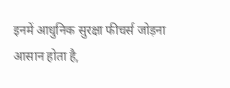इनमें आधुनिक सुरक्षा फीचर्स जोड़ना आसान होता है,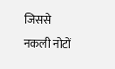जिससे नकली नोटों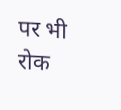पर भी रोक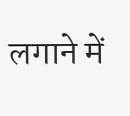लगाने में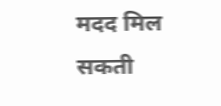मदद मिल सकती